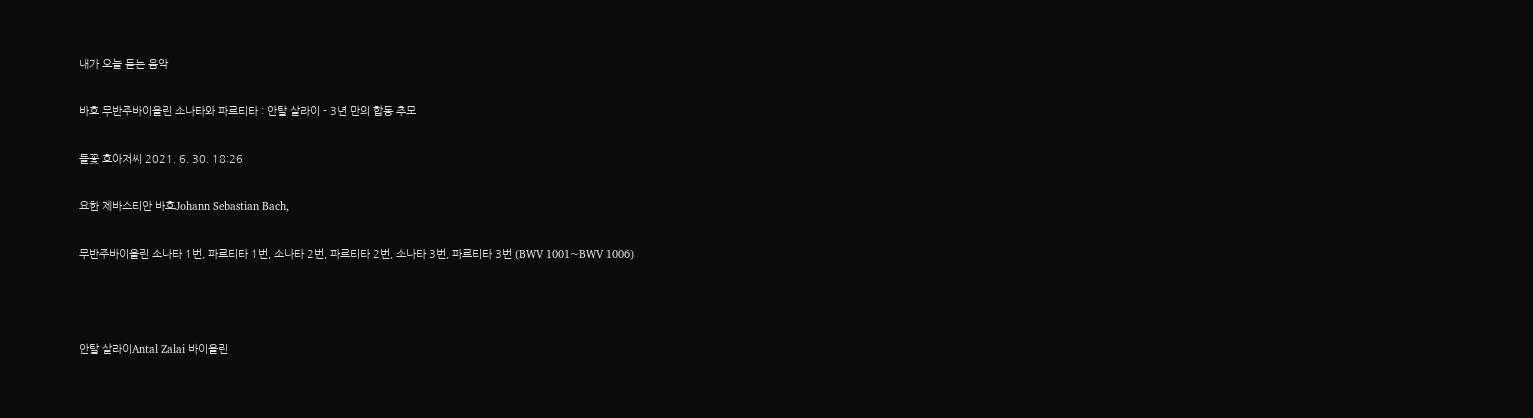내가 오늘 듣는 음악

바흐 무반주바이올린 소나타와 파르티타 : 안탈 살라이 - 3년 만의 합동 추모

들꽃 호아저씨 2021. 6. 30. 18:26

요한 제바스티안 바흐Johann Sebastian Bach,

무반주바이올린 소나타 1번, 파르티타 1번, 소나타 2번, 파르티타 2번, 소나타 3번, 파르티타 3번 (BWV 1001~BWV 1006)



안탈 살라이Antal Zalai 바이올린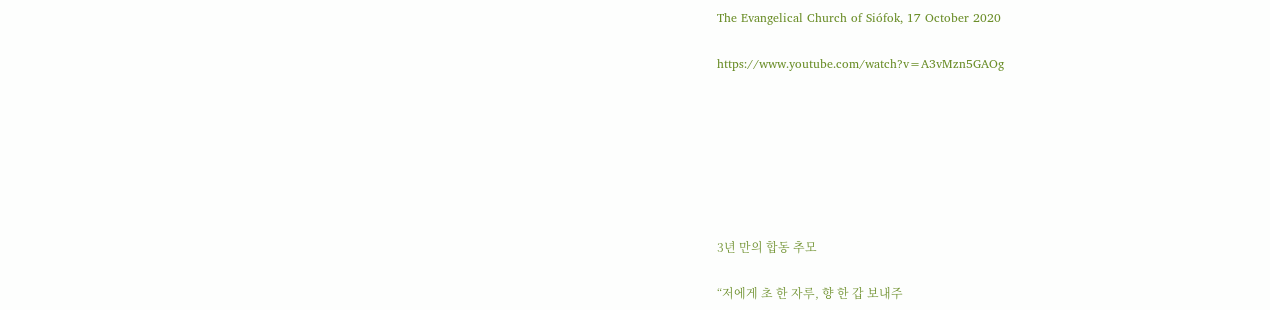The Evangelical Church of Siófok, 17 October 2020

https://www.youtube.com/watch?v=A3vMzn5GAOg







3년 만의 합동 추모

“저에게 초 한 자루, 향 한 갑 보내주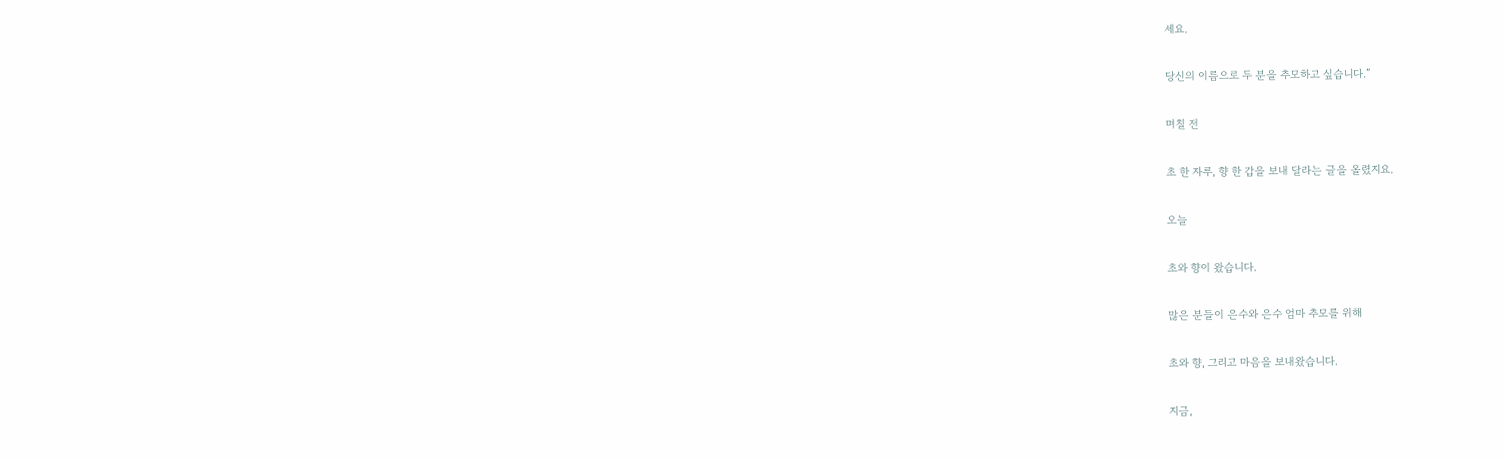세요.

당신의 이름으로 두 분을 추모하고 싶습니다.”

며칠 전

초 한 자루, 향 한 갑을 보내 달라는 글을 올렸지요.

오늘

초와 향이 왔습니다.

많은 분들이 은수와 은수 엄마 추모를 위해

초와 향, 그리고 마음을 보내왔습니다.

지금,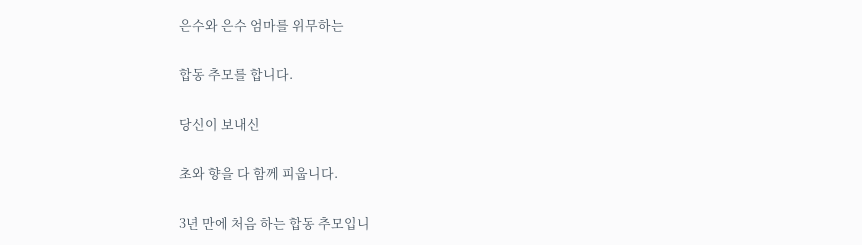은수와 은수 엄마를 위무하는

합동 추모를 합니다.

당신이 보내신

초와 향을 다 함께 피웁니다.

3년 만에 처음 하는 합동 추모입니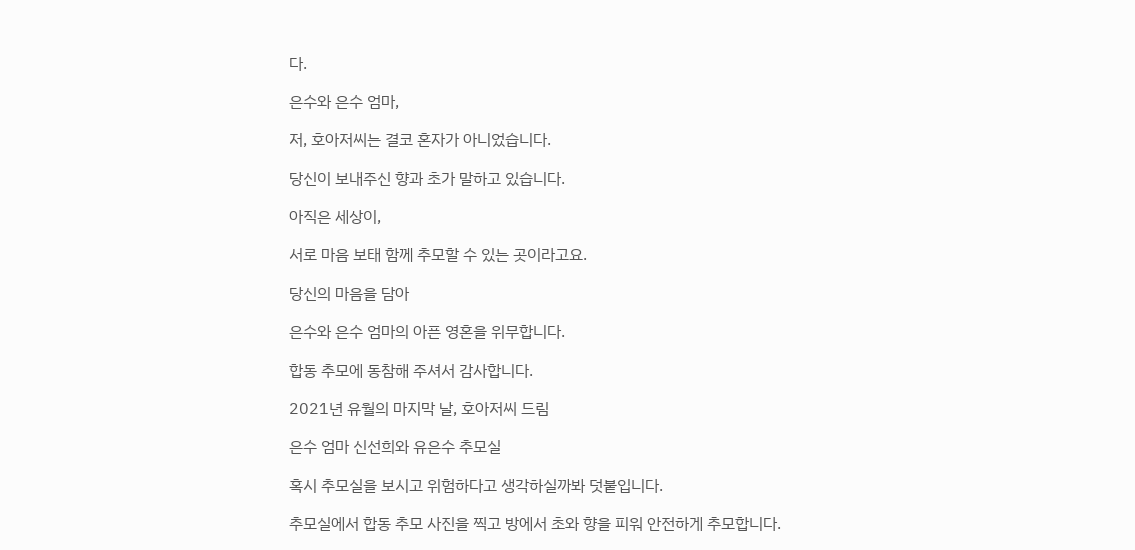다.

은수와 은수 엄마,

저, 호아저씨는 결코 혼자가 아니었습니다.

당신이 보내주신 향과 초가 말하고 있습니다.

아직은 세상이,

서로 마음 보태 함께 추모할 수 있는 곳이라고요.

당신의 마음을 담아

은수와 은수 엄마의 아픈 영혼을 위무합니다.

합동 추모에 동참해 주셔서 감사합니다.

2021년 유월의 마지막 날, 호아저씨 드림

은수 엄마 신선희와 유은수 추모실

혹시 추모실을 보시고 위험하다고 생각하실까봐 덧붙입니다.

추모실에서 합동 추모 사진을 찍고 방에서 초와 향을 피워 안전하게 추모합니다.